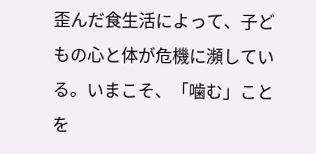歪んだ食生活によって、子どもの心と体が危機に瀕している。いまこそ、「噛む」ことを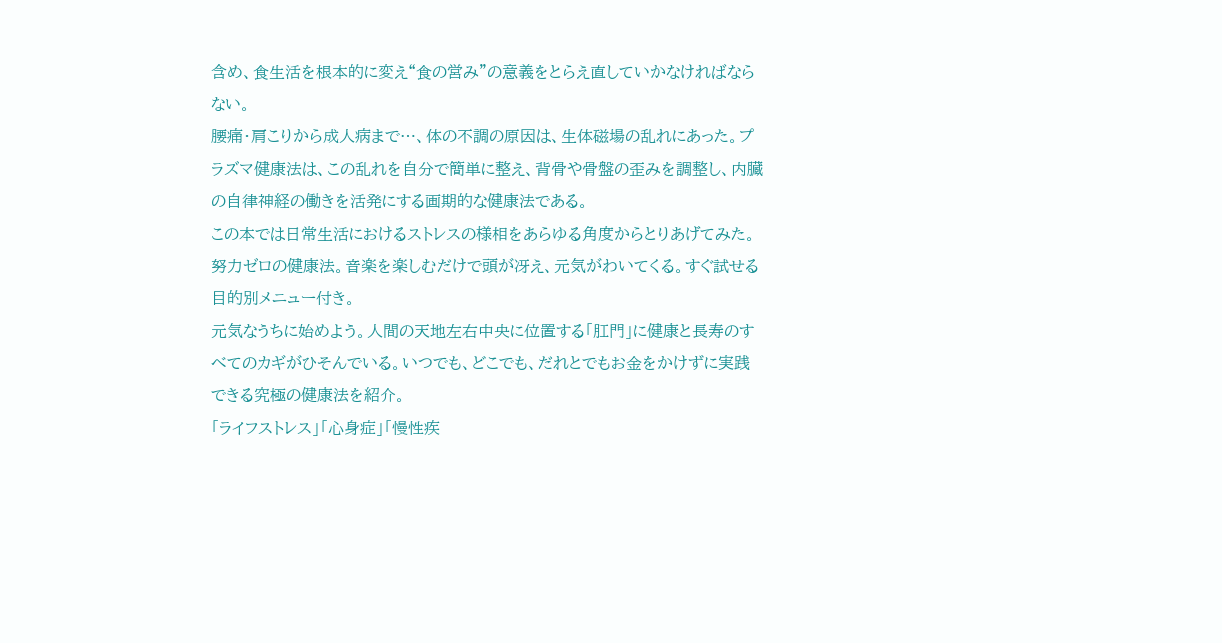含め、食生活を根本的に変え“食の営み”の意義をとらえ直していかなければならない。
腰痛・肩こりから成人病まで…、体の不調の原因は、生体磁場の乱れにあった。プラズマ健康法は、この乱れを自分で簡単に整え、背骨や骨盤の歪みを調整し、内臓の自律神経の働きを活発にする画期的な健康法である。
この本では日常生活におけるストレスの様相をあらゆる角度からとりあげてみた。
努力ゼロの健康法。音楽を楽しむだけで頭が冴え、元気がわいてくる。すぐ試せる目的別メニュー付き。
元気なうちに始めよう。人間の天地左右中央に位置する「肛門」に健康と長寿のすべてのカギがひそんでいる。いつでも、どこでも、だれとでもお金をかけずに実践できる究極の健康法を紹介。
「ライフストレス」「心身症」「慢性疾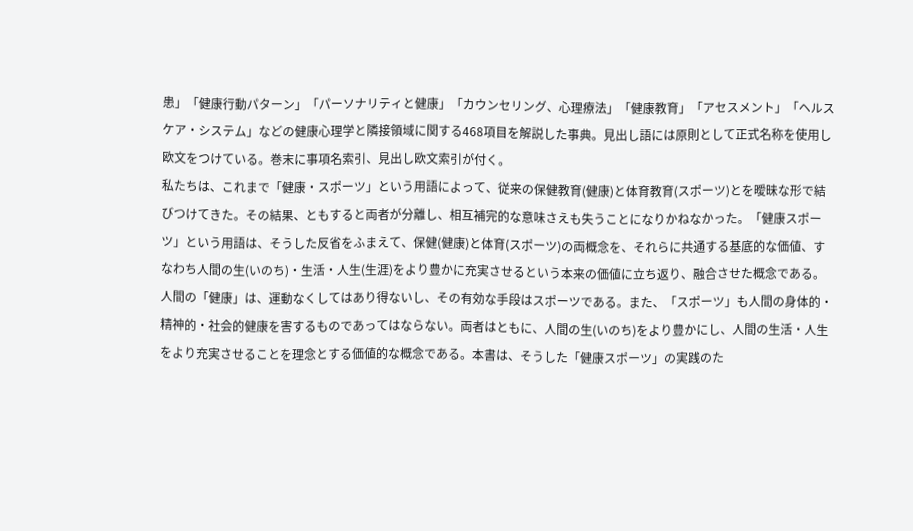患」「健康行動パターン」「パーソナリティと健康」「カウンセリング、心理療法」「健康教育」「アセスメント」「ヘルスケア・システム」などの健康心理学と隣接領域に関する468項目を解説した事典。見出し語には原則として正式名称を使用し欧文をつけている。巻末に事項名索引、見出し欧文索引が付く。
私たちは、これまで「健康・スポーツ」という用語によって、従来の保健教育(健康)と体育教育(スポーツ)とを曖昧な形で結びつけてきた。その結果、ともすると両者が分離し、相互補完的な意味さえも失うことになりかねなかった。「健康スポーツ」という用語は、そうした反省をふまえて、保健(健康)と体育(スポーツ)の両概念を、それらに共通する基底的な価値、すなわち人間の生(いのち)・生活・人生(生涯)をより豊かに充実させるという本来の価値に立ち返り、融合させた概念である。人間の「健康」は、運動なくしてはあり得ないし、その有効な手段はスポーツである。また、「スポーツ」も人間の身体的・精神的・社会的健康を害するものであってはならない。両者はともに、人間の生(いのち)をより豊かにし、人間の生活・人生をより充実させることを理念とする価値的な概念である。本書は、そうした「健康スポーツ」の実践のた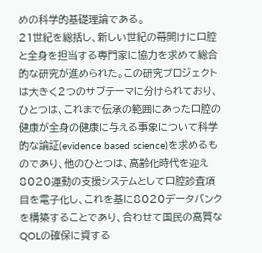めの科学的基礎理論である。
21世紀を総括し、新しい世紀の幕開けに口腔と全身を担当する専門家に協力を求めて総合的な研究が進められた。この研究プロジェクトは大きく2つのサブテーマに分けられており、ひとつは、これまで伝承の範囲にあった口腔の健康が全身の健康に与える事象について科学的な論証(evidence based science)を求めるものであり、他のひとつは、高齢化時代を迎え8020運動の支援システムとして口腔診査項目を電子化し、これを基に8020データバンクを構築することであり、合わせて国民の高質なQOLの確保に資する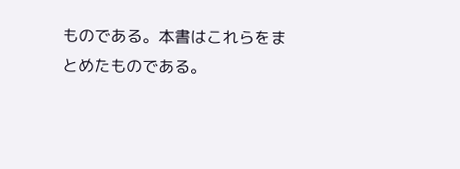ものである。本書はこれらをまとめたものである。